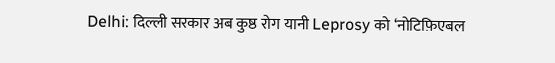Delhi: दिल्ली सरकार अब कुष्ठ रोग यानी Leprosy को ‘नोटिफ़िएबल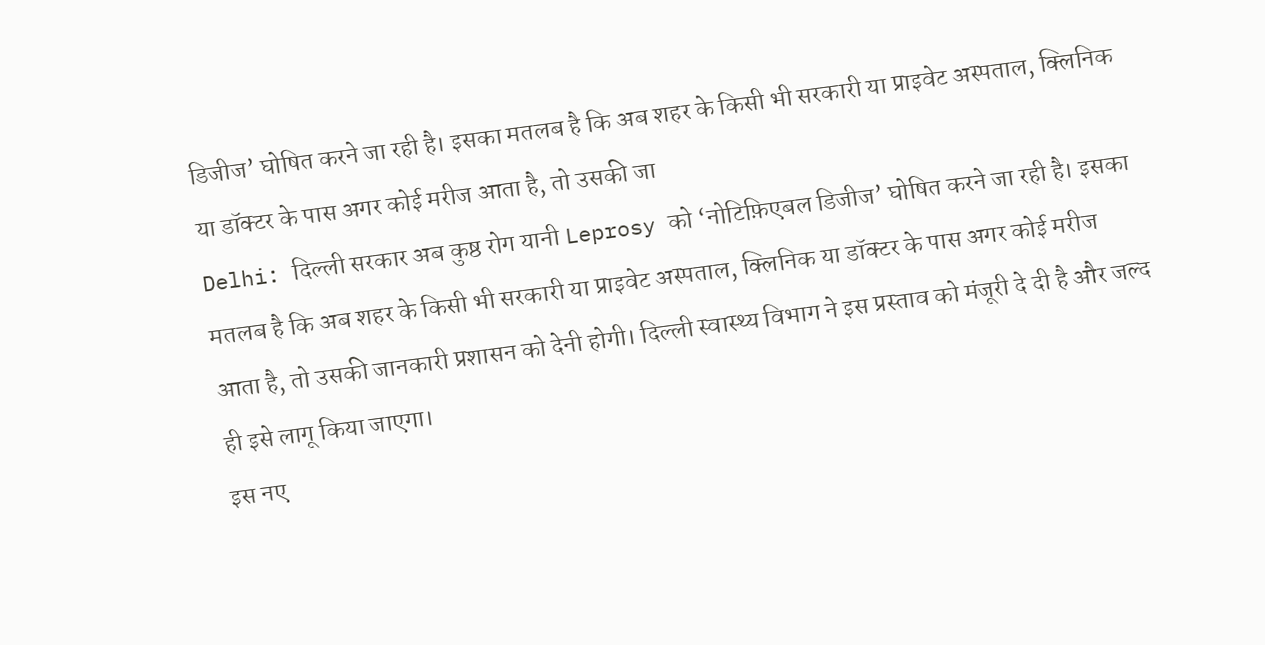डिजीज’ घोषित करने जा रही है। इसका मतलब है कि अब शहर के किसी भी सरकारी या प्राइवेट अस्पताल, क्लिनिक या डॉक्टर के पास अगर कोई मरीज आता है, तो उसकी जा
Delhi: दिल्ली सरकार अब कुष्ठ रोग यानी Leprosy को ‘नोटिफ़िएबल डिजीज’ घोषित करने जा रही है। इसका मतलब है कि अब शहर के किसी भी सरकारी या प्राइवेट अस्पताल, क्लिनिक या डॉक्टर के पास अगर कोई मरीज आता है, तो उसकी जानकारी प्रशासन को देनी होगी। दिल्ली स्वास्थ्य विभाग ने इस प्रस्ताव को मंजूरी दे दी है और जल्द ही इसे लागू किया जाएगा।
इस नए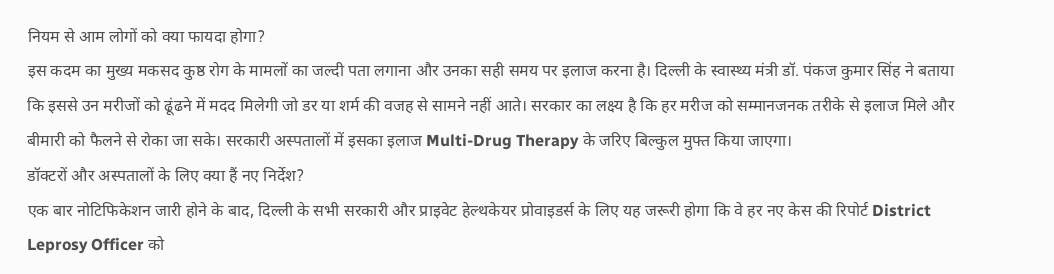नियम से आम लोगों को क्या फायदा होगा?
इस कदम का मुख्य मकसद कुष्ठ रोग के मामलों का जल्दी पता लगाना और उनका सही समय पर इलाज करना है। दिल्ली के स्वास्थ्य मंत्री डॉ. पंकज कुमार सिंह ने बताया कि इससे उन मरीजों को ढूंढने में मदद मिलेगी जो डर या शर्म की वजह से सामने नहीं आते। सरकार का लक्ष्य है कि हर मरीज को सम्मानजनक तरीके से इलाज मिले और बीमारी को फैलने से रोका जा सके। सरकारी अस्पतालों में इसका इलाज Multi-Drug Therapy के जरिए बिल्कुल मुफ्त किया जाएगा।
डॉक्टरों और अस्पतालों के लिए क्या हैं नए निर्देश?
एक बार नोटिफिकेशन जारी होने के बाद, दिल्ली के सभी सरकारी और प्राइवेट हेल्थकेयर प्रोवाइडर्स के लिए यह जरूरी होगा कि वे हर नए केस की रिपोर्ट District Leprosy Officer को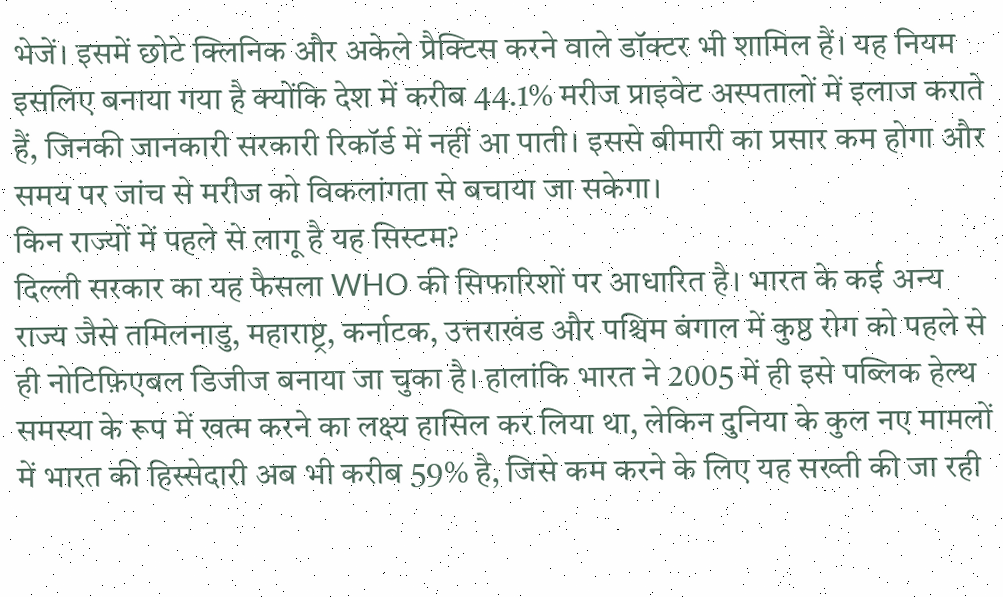भेजें। इसमें छोटे क्लिनिक और अकेले प्रैक्टिस करने वाले डॉक्टर भी शामिल हैं। यह नियम इसलिए बनाया गया है क्योंकि देश में करीब 44.1% मरीज प्राइवेट अस्पतालों में इलाज कराते हैं, जिनकी जानकारी सरकारी रिकॉर्ड में नहीं आ पाती। इससे बीमारी का प्रसार कम होगा और समय पर जांच से मरीज को विकलांगता से बचाया जा सकेगा।
किन राज्यों में पहले से लागू है यह सिस्टम?
दिल्ली सरकार का यह फैसला WHO की सिफारिशों पर आधारित है। भारत के कई अन्य राज्य जैसे तमिलनाडु, महाराष्ट्र, कर्नाटक, उत्तराखंड और पश्चिम बंगाल में कुष्ठ रोग को पहले से ही नोटिफ़िएबल डिजीज बनाया जा चुका है। हालांकि भारत ने 2005 में ही इसे पब्लिक हेल्थ समस्या के रूप में खत्म करने का लक्ष्य हासिल कर लिया था, लेकिन दुनिया के कुल नए मामलों में भारत की हिस्सेदारी अब भी करीब 59% है, जिसे कम करने के लिए यह सख्ती की जा रही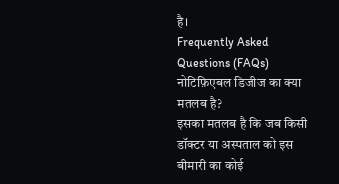है।
Frequently Asked Questions (FAQs)
नोटिफ़िएबल डिजीज का क्या मतलब है?
इसका मतलब है कि जब किसी डॉक्टर या अस्पताल को इस बीमारी का कोई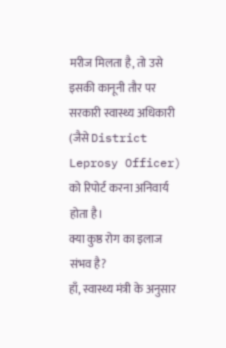मरीज मिलता है, तो उसे इसकी कानूनी तौर पर सरकारी स्वास्थ्य अधिकारी (जैसे District Leprosy Officer) को रिपोर्ट करना अनिवार्य होता है।
क्या कुष्ठ रोग का इलाज संभव है?
हाँ, स्वास्थ्य मंत्री के अनुसार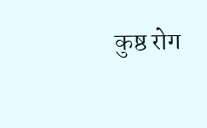कुष्ठ रोग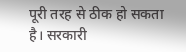पूरी तरह से ठीक हो सकता है। सरकारी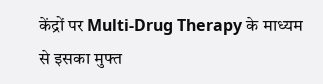केंद्रों पर Multi-Drug Therapy के माध्यम से इसका मुफ्त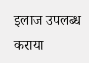इलाज उपलब्ध कराया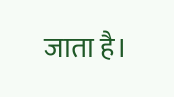जाता है।